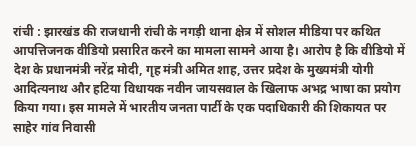रांची : झारखंड की राजधानी रांची के नगड़ी थाना क्षेत्र में सोशल मीडिया पर कथित आपत्तिजनक वीडियो प्रसारित करने का मामला सामने आया है। आरोप है कि वीडियो में देश के प्रधानमंत्री नरेंद्र मोदी, गृह मंत्री अमित शाह, उत्तर प्रदेश के मुख्यमंत्री योगी आदित्यनाथ और हटिया विधायक नवीन जायसवाल के खिलाफ अभद्र भाषा का प्रयोग किया गया। इस मामले में भारतीय जनता पार्टी के एक पदाधिकारी की शिकायत पर साहेर गांव निवासी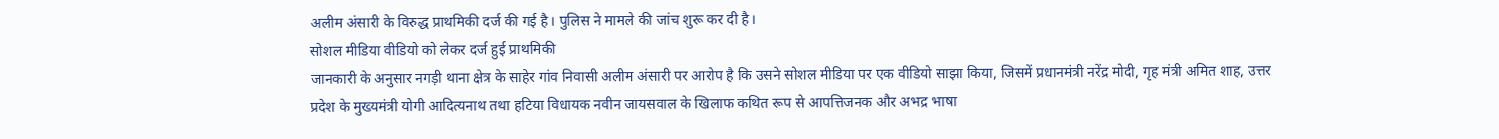अलीम अंसारी के विरुद्ध प्राथमिकी दर्ज की गई है। पुलिस ने मामले की जांच शुरू कर दी है।
सोशल मीडिया वीडियो को लेकर दर्ज हुई प्राथमिकी
जानकारी के अनुसार नगड़ी थाना क्षेत्र के साहेर गांव निवासी अलीम अंसारी पर आरोप है कि उसने सोशल मीडिया पर एक वीडियो साझा किया, जिसमें प्रधानमंत्री नरेंद्र मोदी, गृह मंत्री अमित शाह, उत्तर प्रदेश के मुख्यमंत्री योगी आदित्यनाथ तथा हटिया विधायक नवीन जायसवाल के खिलाफ कथित रूप से आपत्तिजनक और अभद्र भाषा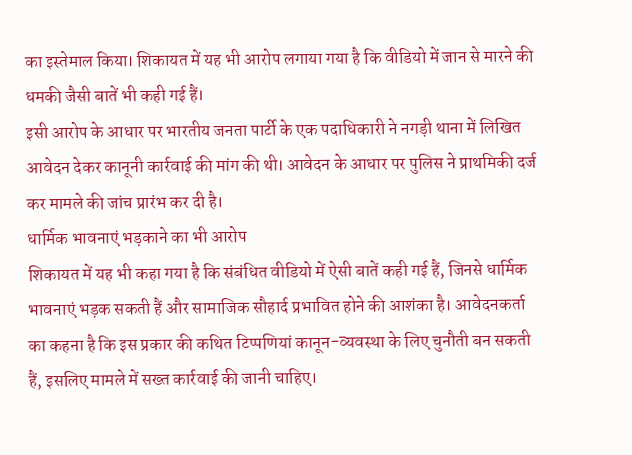का इस्तेमाल किया। शिकायत में यह भी आरोप लगाया गया है कि वीडियो में जान से मारने की धमकी जैसी बातें भी कही गई हैं।
इसी आरोप के आधार पर भारतीय जनता पार्टी के एक पदाधिकारी ने नगड़ी थाना में लिखित आवेदन देकर कानूनी कार्रवाई की मांग की थी। आवेदन के आधार पर पुलिस ने प्राथमिकी दर्ज कर मामले की जांच प्रारंभ कर दी है।
धार्मिक भावनाएं भड़काने का भी आरोप
शिकायत में यह भी कहा गया है कि संबंधित वीडियो में ऐसी बातें कही गई हैं, जिनसे धार्मिक भावनाएं भड़क सकती हैं और सामाजिक सौहार्द प्रभावित होने की आशंका है। आवेदनकर्ता का कहना है कि इस प्रकार की कथित टिप्पणियां कानून-व्यवस्था के लिए चुनौती बन सकती हैं, इसलिए मामले में सख्त कार्रवाई की जानी चाहिए।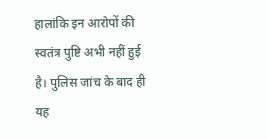हालांकि इन आरोपों की स्वतंत्र पुष्टि अभी नहीं हुई है। पुलिस जांच के बाद ही यह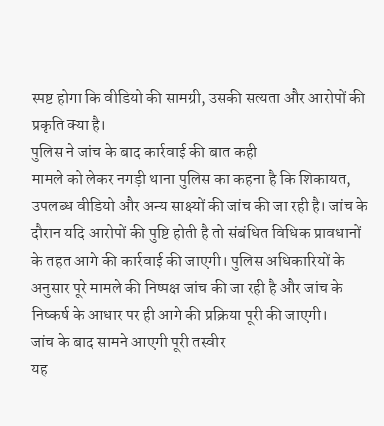स्पष्ट होगा कि वीडियो की सामग्री, उसकी सत्यता और आरोपों की प्रकृति क्या है।
पुलिस ने जांच के बाद कार्रवाई की बात कही
मामले को लेकर नगड़ी थाना पुलिस का कहना है कि शिकायत, उपलब्ध वीडियो और अन्य साक्ष्यों की जांच की जा रही है। जांच के दौरान यदि आरोपों की पुष्टि होती है तो संबंधित विधिक प्रावधानों के तहत आगे की कार्रवाई की जाएगी। पुलिस अधिकारियों के अनुसार पूरे मामले की निष्पक्ष जांच की जा रही है और जांच के निष्कर्ष के आधार पर ही आगे की प्रक्रिया पूरी की जाएगी।
जांच के बाद सामने आएगी पूरी तस्वीर
यह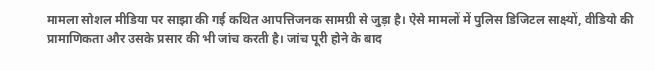मामला सोशल मीडिया पर साझा की गई कथित आपत्तिजनक सामग्री से जुड़ा है। ऐसे मामलों में पुलिस डिजिटल साक्ष्यों, वीडियो की प्रामाणिकता और उसके प्रसार की भी जांच करती है। जांच पूरी होने के बाद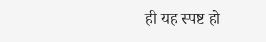ही यह स्पष्ट हो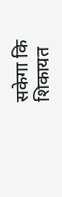सकेगा कि शिकायत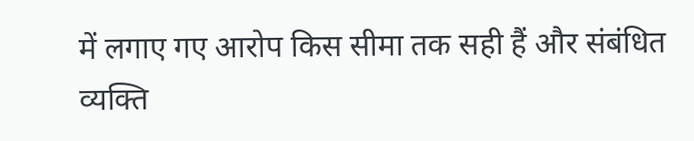में लगाए गए आरोप किस सीमा तक सही हैं और संबंधित व्यक्ति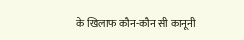के खिलाफ कौन-कौन सी कानूनी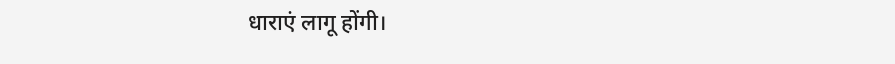धाराएं लागू होंगी।